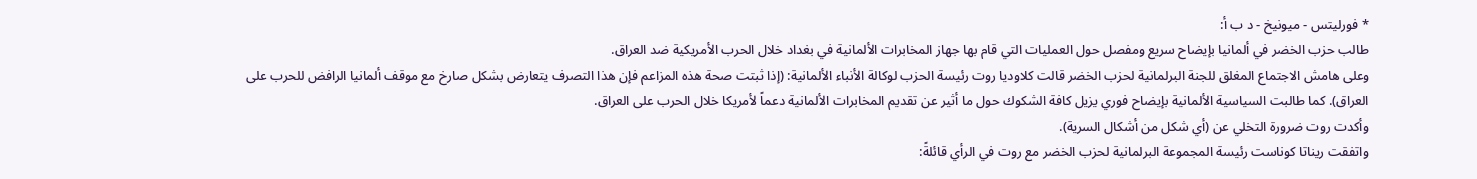* فورليتس - ميونيخ - د ب أ:
طالب حزب الخضر في ألمانيا بإيضاح سريع ومفصل حول العمليات التي قام بها جهاز المخابرات الألمانية في بغداد خلال الحرب الأمريكية ضد العراق.
وعلى هامش الاجتماع المغلق للجنة البرلمانية لحزب الخضر قالت كلاوديا روت رئيسة الحزب لوكالة الأنباء الألمانية: (إذا ثبتت صحة هذه المزاعم فإن هذا التصرف يتعارض بشكل صارخ مع موقف ألمانيا الرافض للحرب على العراق). كما طالبت السياسية الألمانية بإيضاح فوري يزيل كافة الشكوك حول ما أثير عن تقديم المخابرات الألمانية دعماً لأمريكا خلال الحرب على العراق.
وأكدت روت ضرورة التخلي عن (أي شكل من أشكال السرية).
واتفقت ريناتا كوناست رئيسة المجموعة البرلمانية لحزب الخضر مع روت في الرأي قائلةً: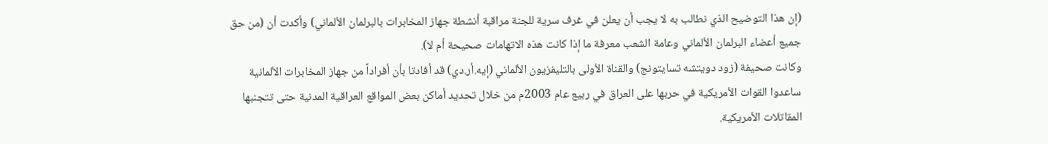(إن هذا التوضيح الذي نطالب به لا يجب أن يعلن في غرف سرية للجنة مراقبة أنشطة جهاز المخابرات بالبرلمان الألماني) وأكدت أن (من حق جميع أعضاء البرلمان الألماني وعامة الشعب معرفة ما إذا كانت هذه الاتهامات صحيحة أم لا).
وكانت صحيفة (زود دويتشه تسايتونج) والقناة الأولى بالتليفزيون الألماني (إيه.أر.دي) قد أفادتا بأن أفراداً من جهاز المخابرات الألمانية ساعدوا القوات الأمريكية في حربها على العراق في ربيع عام 2003م من خلال تحديد أماكن بعض المواقع العراقية المدنية حتى تتجنبها المقاتلات الأمريكية.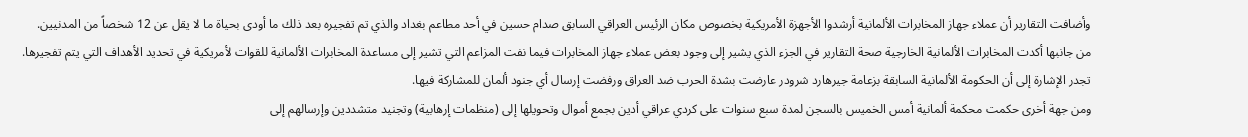وأضافت التقارير أن عملاء جهاز المخابرات الألمانية أرشدوا الأجهزة الأمريكية بخصوص مكان الرئيس العراقي السابق صدام حسين في أحد مطاعم بغداد والذي تم تفجيره بعد ذلك ما أودى بحياة ما لا يقل عن 12 شخصاً من المدنيين.
من جانبها أكدت المخابرات الألمانية الخارجية صحة التقارير في الجزء الذي يشير إلى وجود بعض عملاء جهاز المخابرات فيما نفت المزاعم التي تشير إلى مساعدة المخابرات الألمانية للقوات لأمريكية في تحديد الأهداف التي يتم تفجيرها.
تجدر الإشارة إلى أن الحكومة الألمانية السابقة بزعامة جيرهارد شرودر عارضت بشدة الحرب ضد العراق ورفضت إرسال أي جنود ألمان للمشاركة فيها.
ومن جهة أخرى حكمت محكمة ألمانية أمس الخميس بالسجن لمدة سبع سنوات على كردي عراقي أدين بجمع أموال وتحويلها إلى (منظمات إرهابية) وتجنيد متشددين وإرسالهم إلى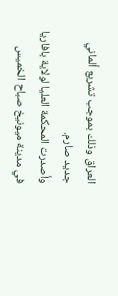العراق وذلك بموجب تشريع ألماني جديد صارم.
وأصدرت المحكمة العليا لولاية بافاريا في مدينة ميونيخ صباح الخميس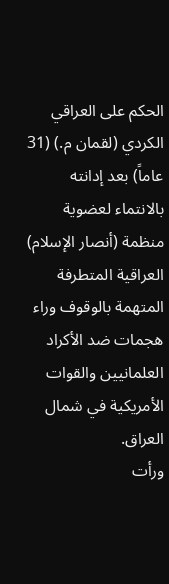الحكم على العراقي الكردي (لقمان م.) (31 عاماً) بعد إدانته بالانتماء لعضوية منظمة (أنصار الإسلام) العراقية المتطرفة المتهمة بالوقوف وراء هجمات ضد الأكراد العلمانيين والقوات الأمريكية في شمال العراق.
ورأت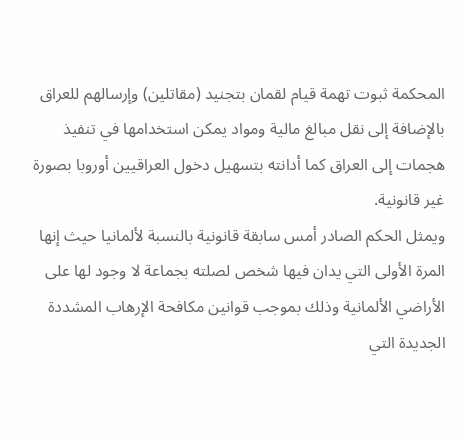المحكمة ثبوت تهمة قيام لقمان بتجنيد (مقاتلين) وإرسالهم للعراق بالإضافة إلى نقل مبالغ مالية ومواد يمكن استخدامها في تنفيذ هجمات إلى العراق كما أدانته بتسهيل دخول العراقيين أوروبا بصورة غير قانونية.
ويمثل الحكم الصادر أمس سابقة قانونية بالنسبة لألمانيا حيث إنها المرة الأولى التي يدان فيها شخص لصلته بجماعة لا وجود لها على الأراضي الألمانية وذلك بموجب قوانين مكافحة الإرهاب المشددة الجديدة التي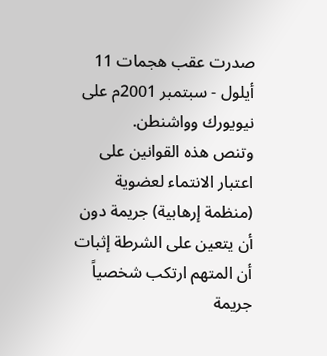صدرت عقب هجمات 11 أيلول - سبتمبر 2001م على نيويورك وواشنطن.
وتنص هذه القوانين على اعتبار الانتماء لعضوية (منظمة إرهابية) جريمة دون أن يتعين على الشرطة إثبات أن المتهم ارتكب شخصياً جريمة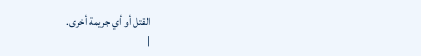القتل أو أي جريمة أخرى.
|